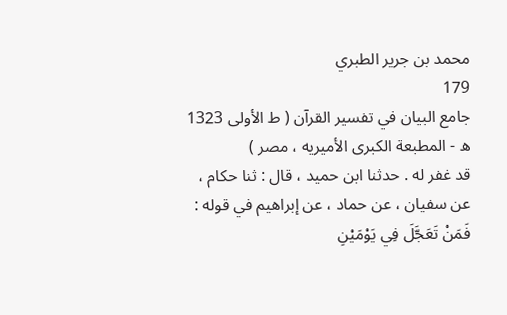محمد بن جرير الطبري
179
جامع البيان في تفسير القرآن ( ط الأولى 1323 ه - المطبعة الكبرى الأميريه ، مصر )
قد غفر له . حدثنا ابن حميد ، قال : ثنا حكام ، عن سفيان ، عن حماد ، عن إبراهيم في قوله : فَمَنْ تَعَجَّلَ فِي يَوْمَيْنِ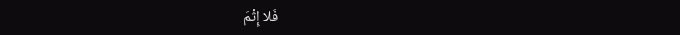فَلا إِثْمَ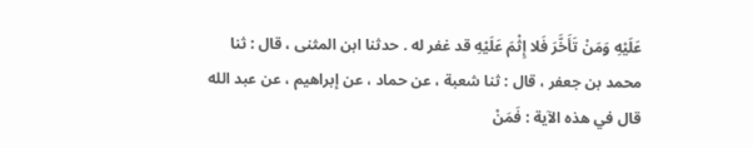عَلَيْهِ وَمَنْ تَأَخَّرَ فَلا إِثْمَ عَلَيْهِ قد غفر له . حدثنا ابن المثنى ، قال : ثنا محمد بن جعفر ، قال : ثنا شعبة ، عن حماد ، عن إبراهيم ، عن عبد الله قال في هذه الآية : فَمَنْ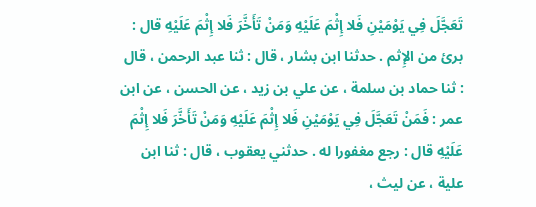تَعَجَّلَ فِي يَوْمَيْنِ فَلا إِثْمَ عَلَيْهِ وَمَنْ تَأَخَّرَ فَلا إِثْمَ عَلَيْهِ قال : برئ من الإِثم . حدثنا ابن بشار ، قال : ثنا عبد الرحمن ، قال : ثنا حماد بن سلمة ، عن علي بن زيد ، عن الحسن ، عن ابن عمر : فَمَنْ تَعَجَّلَ فِي يَوْمَيْنِ فَلا إِثْمَ عَلَيْهِ وَمَنْ تَأَخَّرَ فَلا إِثْمَ عَلَيْهِ قال : رجع مغفورا له . حدثني يعقوب ، قال : ثنا ابن علية ، عن ليث ،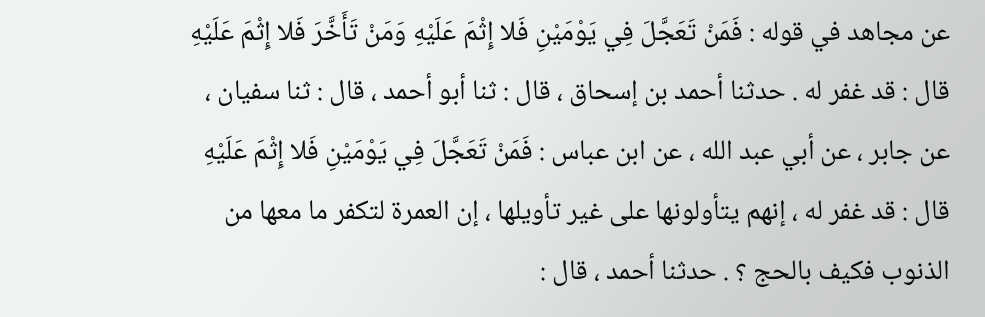عن مجاهد في قوله : فَمَنْ تَعَجَّلَ فِي يَوْمَيْنِ فَلا إِثْمَ عَلَيْهِ وَمَنْ تَأَخَّرَ فَلا إِثْمَ عَلَيْهِ قال : قد غفر له . حدثنا أحمد بن إسحاق ، قال : ثنا أبو أحمد ، قال : ثنا سفيان ، عن جابر ، عن أبي عبد الله ، عن ابن عباس : فَمَنْ تَعَجَّلَ فِي يَوْمَيْنِ فَلا إِثْمَ عَلَيْهِ قال : قد غفر له ، إنهم يتأولونها على غير تأويلها ، إن العمرة لتكفر ما معها من الذنوب فكيف بالحج ؟ . حدثنا أحمد ، قال :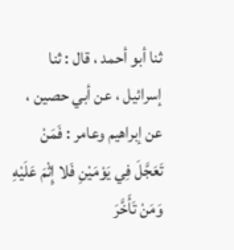ثنا أبو أحمد ، قال : ثنا إسرائيل ، عن أبي حصين ، عن إبراهيم وعامر : فَمَنْ تَعَجَّلَ فِي يَوْمَيْنِ فَلا إِثْمَ عَلَيْهِ وَمَنْ تَأَخَّرَ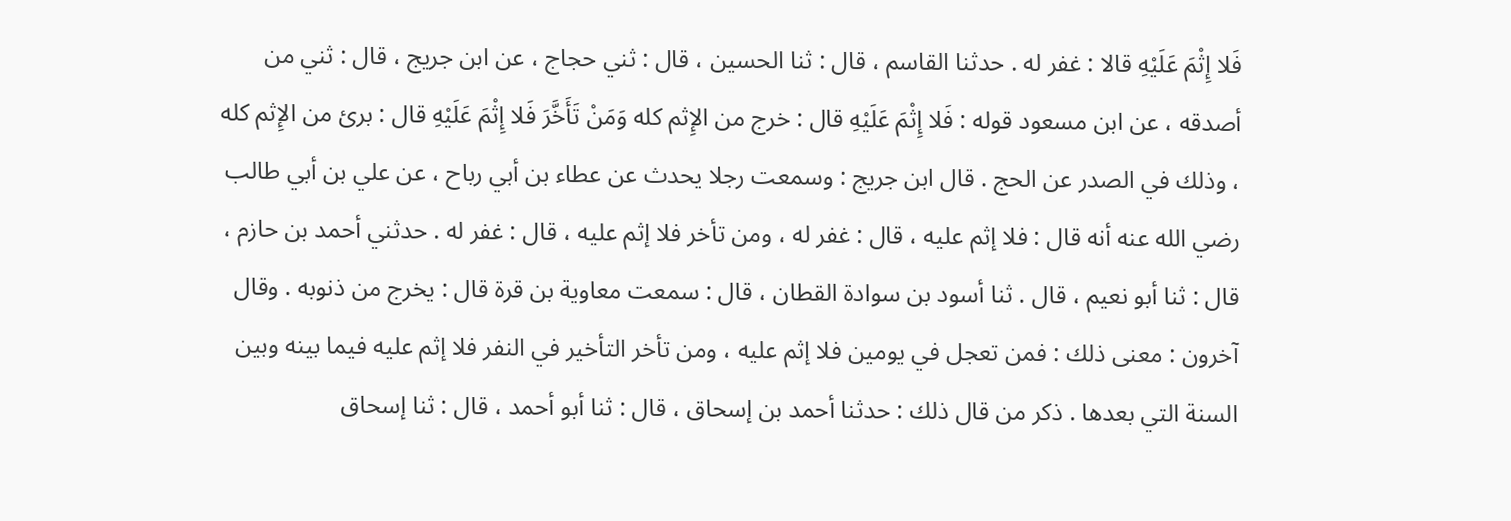فَلا إِثْمَ عَلَيْهِ قالا : غفر له . حدثنا القاسم ، قال : ثنا الحسين ، قال : ثني حجاج ، عن ابن جريج ، قال : ثني من أصدقه ، عن ابن مسعود قوله : فَلا إِثْمَ عَلَيْهِ قال : خرج من الإِثم كله وَمَنْ تَأَخَّرَ فَلا إِثْمَ عَلَيْهِ قال : برئ من الإِثم كله ، وذلك في الصدر عن الحج . قال ابن جريج : وسمعت رجلا يحدث عن عطاء بن أبي رباح ، عن علي بن أبي طالب رضي الله عنه أنه قال : فلا إثم عليه ، قال : غفر له ، ومن تأخر فلا إثم عليه ، قال : غفر له . حدثني أحمد بن حازم ، قال : ثنا أبو نعيم ، قال . ثنا أسود بن سوادة القطان ، قال : سمعت معاوية بن قرة قال : يخرج من ذنوبه . وقال آخرون : معنى ذلك : فمن تعجل في يومين فلا إثم عليه ، ومن تأخر التأخير في النفر فلا إثم عليه فيما بينه وبين السنة التي بعدها . ذكر من قال ذلك : حدثنا أحمد بن إسحاق ، قال : ثنا أبو أحمد ، قال : ثنا إسحاق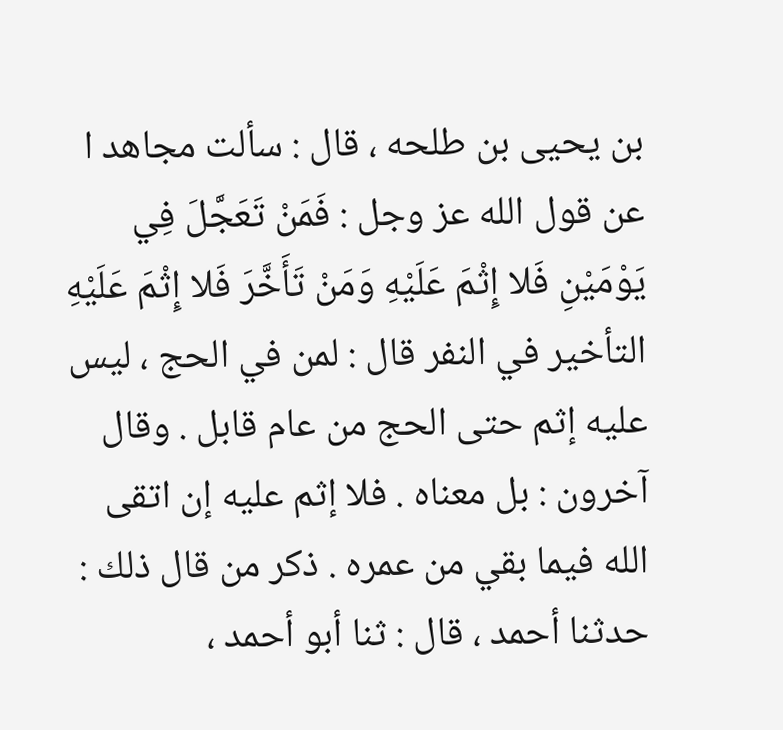بن يحيى بن طلحه ، قال : سألت مجاهد ا عن قول الله عز وجل : فَمَنْ تَعَجَّلَ فِي يَوْمَيْنِ فَلا إِثْمَ عَلَيْهِ وَمَنْ تَأَخَّرَ فَلا إِثْمَ عَلَيْهِ التأخير في النفر قال : لمن في الحج ، ليس عليه إثم حتى الحج من عام قابل . وقال آخرون : بل معناه . فلا إثم عليه إن اتقى الله فيما بقي من عمره . ذكر من قال ذلك : حدثنا أحمد ، قال : ثنا أبو أحمد ،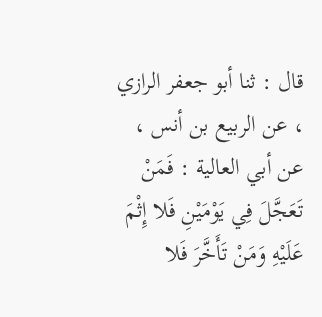قال : ثنا أبو جعفر الرازي ، عن الربيع بن أنس ، عن أبي العالية : فَمَنْ تَعَجَّلَ فِي يَوْمَيْنِ فَلا إِثْمَ عَلَيْهِ وَمَنْ تَأَخَّرَ فَلا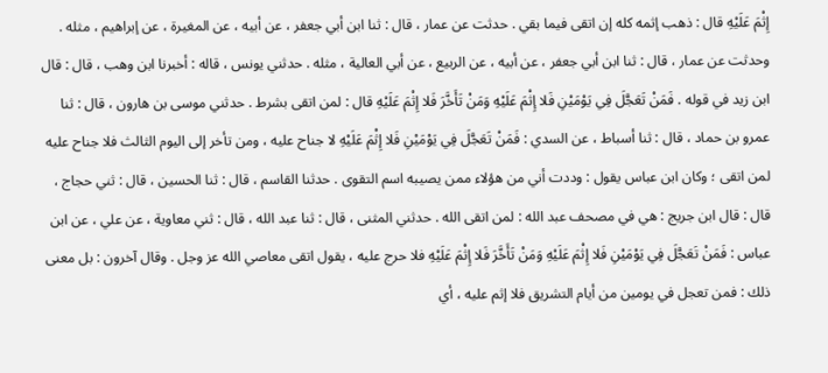إِثْمَ عَلَيْهِ قال : ذهب إثمه كله إن اتقى فيما بقي . حدثت عن عمار ، قال : ثنا ابن أبي جعفر ، عن أبيه ، عن المغيرة ، عن إبراهيم ، مثله . وحدثت عن عمار ، قال : ثنا ابن أبي جعفر ، عن أبيه ، عن الربيع ، عن أبي العالية ، مثله . حدثني يونس ، قاله : أخبرنا ابن وهب ، قال : قال ابن زيد في قوله . فَمَنْ تَعَجَّلَ فِي يَوْمَيْنِ فَلا إِثْمَ عَلَيْهِ وَمَنْ تَأَخَّرَ فَلا إِثْمَ عَلَيْهِ قال : لمن اتقى بشرط . حدثني موسى بن هارون ، قال : ثنا عمرو بن حماد ، قال : ثنا أسباط ، عن السدي : فَمَنْ تَعَجَّلَ فِي يَوْمَيْنِ فَلا إِثْمَ عَلَيْهِ لا جناح عليه ، ومن تأخر إلى اليوم الثالث فلا جناح عليه لمن اتقى ؛ وكان ابن عباس يقول : وددت أني من هؤلاء ممن يصيبه اسم التقوى . حدثنا القاسم ، قال : ثنا الحسين ، قال : ثني حجاج ، قال : قال ابن جريج : هي في مصحف عبد الله : لمن اتقى الله . حدثني المثنى ، قال : ثنا عبد الله ، قال : ثني معاوية ، عن علي ، عن ابن عباس : فَمَنْ تَعَجَّلَ فِي يَوْمَيْنِ فَلا إِثْمَ عَلَيْهِ وَمَنْ تَأَخَّرَ فَلا إِثْمَ عَلَيْهِ فلا حرج عليه ، يقول اتقى معاصي الله عز وجل . وقال آخرون : بل معنى ذلك : فمن تعجل في يومين من أيام التشريق فلا إثم عليه ، أي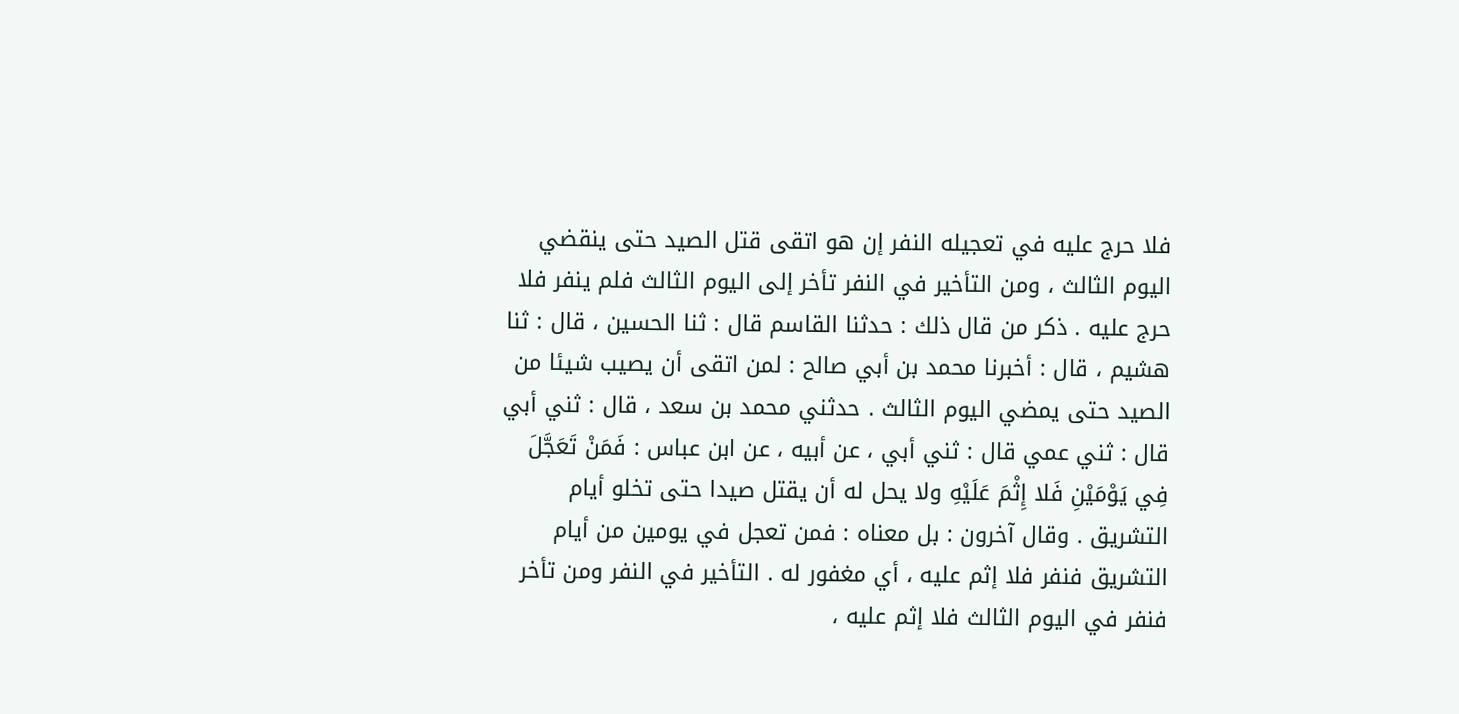فلا حرج عليه في تعجيله النفر إن هو اتقى قتل الصيد حتى ينقضي اليوم الثالث ، ومن التأخير في النفر تأخر إلى اليوم الثالث فلم ينفر فلا حرج عليه . ذكر من قال ذلك : حدثنا القاسم قال : ثنا الحسين ، قال : ثنا هشيم ، قال : أخبرنا محمد بن أبي صالح : لمن اتقى أن يصيب شيئا من الصيد حتى يمضي اليوم الثالث . حدثني محمد بن سعد ، قال : ثني أبي قال : ثني عمي قال : ثني أبي ، عن أبيه ، عن ابن عباس : فَمَنْ تَعَجَّلَ فِي يَوْمَيْنِ فَلا إِثْمَ عَلَيْهِ ولا يحل له أن يقتل صيدا حتى تخلو أيام التشريق . وقال آخرون : بل معناه : فمن تعجل في يومين من أيام التشريق فنفر فلا إثم عليه ، أي مغفور له . التأخير في النفر ومن تأخر فنفر في اليوم الثالث فلا إثم عليه ،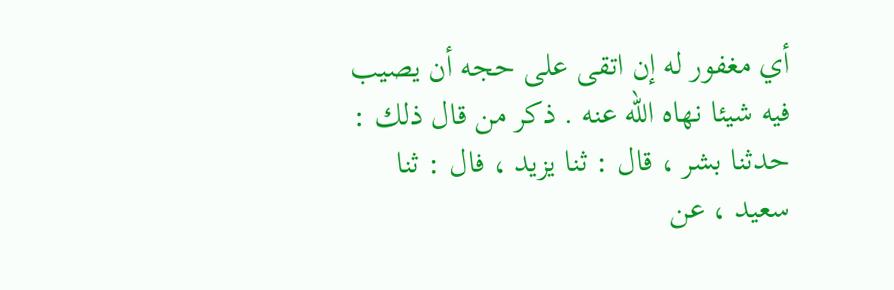أي مغفور له إن اتقى على حجه أن يصيب فيه شيئا نهاه الله عنه . ذكر من قال ذلك : حدثنا بشر ، قال : ثنا يزيد ، فال : ثنا سعيد ، عن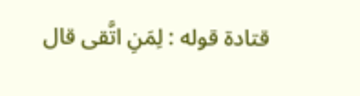قتادة قوله : لِمَنِ اتَّقى قال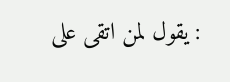: يقول لمن اتقى على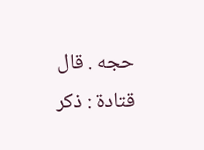حجه . قال قتادة : ذكر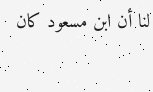لنا أن ابن مسعود كان